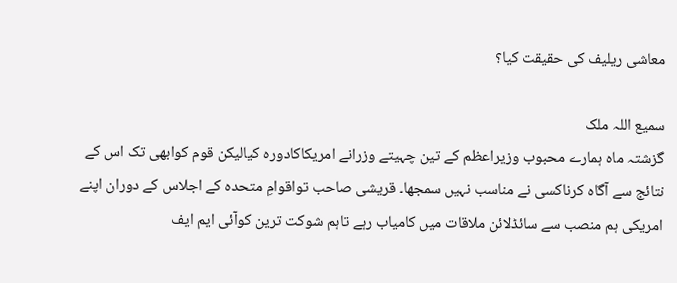معاشی ریلیف کی حقیقت کیا؟

سمیع اللہ ملک
گزشتہ ماہ ہمارے محبوب وزیراعظم کے تین چہیتے وزرانے امریکاکادورہ کیالیکن قوم کوابھی تک اس کے نتائج سے آگاہ کرناکسی نے مناسب نہیں سمجھا۔ قریشی صاحب تواقوامِ متحدہ کے اجلاس کے دوران اپنے امریکی ہم منصب سے سائڈلائن ملاقات میں کامیاب رہے تاہم شوکت ترین کوآئی ایم ایف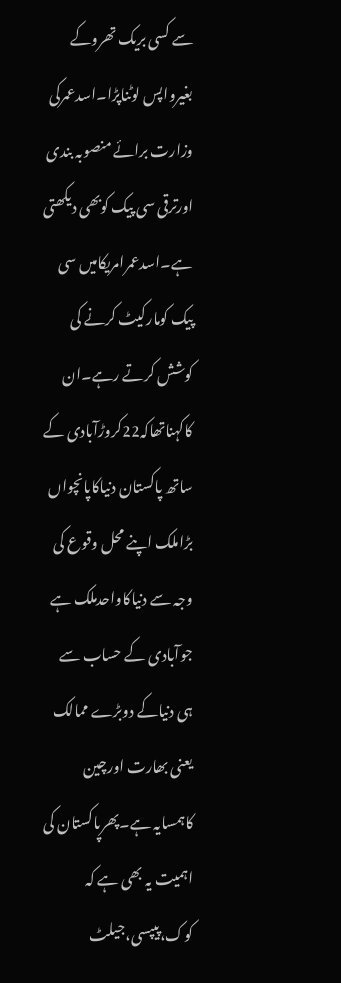سے کسی بریک تھروکے بغیرواپس لوٹناپڑا۔اسدعمرکی وزارت برائے منصوبہ بندی اورترقی سی پیک کوبھی دیکھتی ہے۔اسدعمرامریکامیں سی پیک کومارکیٹ کرنے کی کوشش کرتے رہے۔ان کاکہناتھاکہ22کروڑآبادی کے ساتھ پاکستان دنیاکاپانچواں بڑاملک اپنے محل وقوع کی وجہ سے دنیاکاواحدملک ہے جوآبادی کے حساب سے ہی دنیاکے دوبڑے ممالک یعنی بھارت اورچین کاہمسایہ ہے۔پھرپاکستان کی اہمیت یہ بھی ہے کہ کوک،پیپسی،جیلٹ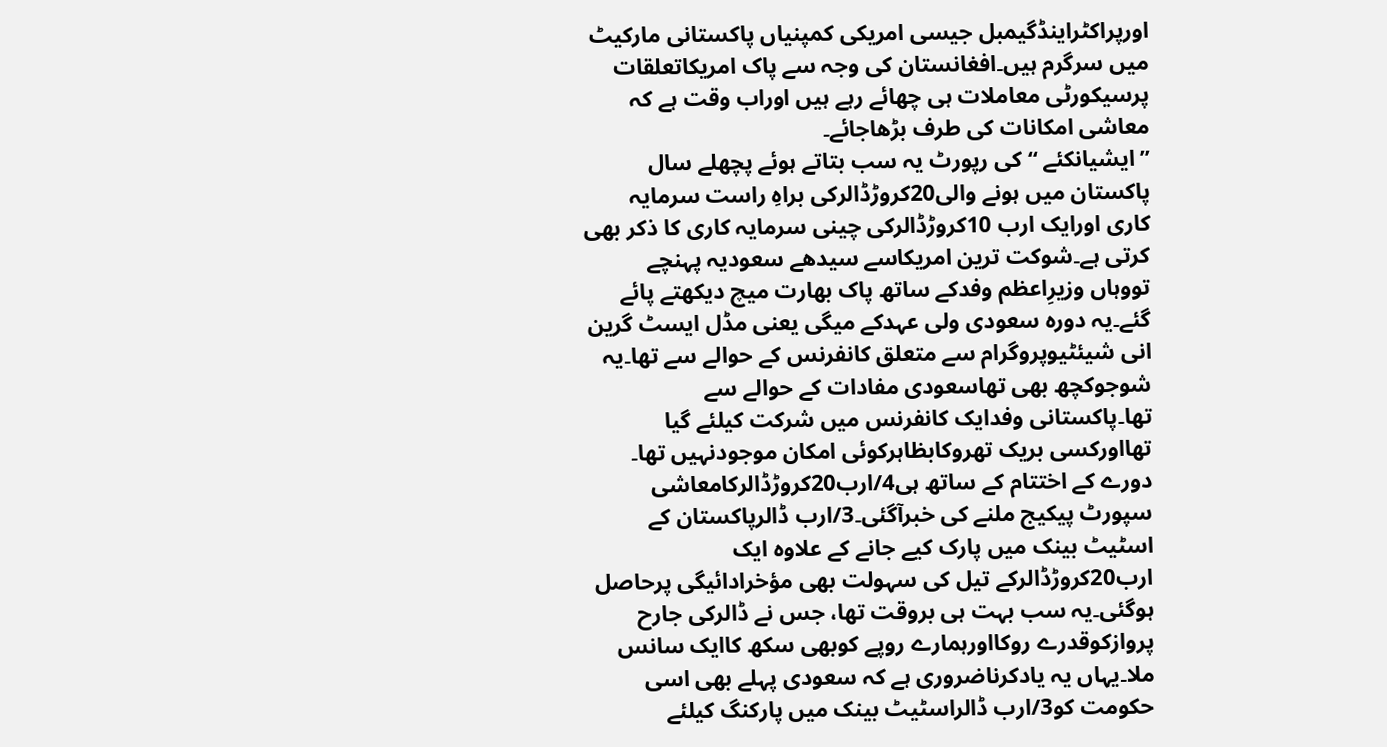اورپراکٹراینڈگیمبل جیسی امریکی کمپنیاں پاکستانی مارکیٹ میں سرگرم ہیں۔افغانستان کی وجہ سے پاک امریکاتعلقات پرسیکورٹی معاملات ہی چھائے رہے ہیں اوراب وقت ہے کہ معاشی امکانات کی طرف بڑھاجائے۔
’’ایشیانکئے ‘‘کی رپورٹ یہ سب بتاتے ہوئے پچھلے سال پاکستان میں ہونے والی20کروڑڈالرکی براہِ راست سرمایہ کاری اورایک ارب 10کروڑڈالرکی چینی سرمایہ کاری کا ذکر بھی کرتی ہے۔شوکت ترین امریکاسے سیدھے سعودیہ پہنچے تووہاں وزیرِاعظم وفدکے ساتھ پاک بھارت میچ دیکھتے پائے گئے۔یہ دورہ سعودی ولی عہدکے میگی یعنی مڈل ایسٹ گرین انی شیئٹیوپروگرام سے متعلق کانفرنس کے حوالے سے تھا۔یہ شوجوکچھ بھی تھاسعودی مفادات کے حوالے سے تھا۔پاکستانی وفدایک کانفرنس میں شرکت کیلئے گیا تھااورکسی بریک تھروکابظاہرکوئی امکان موجودنہیں تھا۔
دورے کے اختتام کے ساتھ ہی4/ارب20کروڑڈالرکامعاشی سپورٹ پیکیج ملنے کی خبرآگئی۔3/ارب ڈالرپاکستان کے اسٹیٹ بینک میں پارک کیے جانے کے علاوہ ایک ارب20کروڑڈالرکے تیل کی سہولت بھی مؤخرادائیگی پرحاصل ہوگئی۔یہ سب بہت ہی بروقت تھا، جس نے ڈالرکی جارح پروازکوقدرے روکااورہمارے روپے کوبھی سکھ کاایک سانس ملا۔یہاں یہ یادکرناضروری ہے کہ سعودی پہلے بھی اسی حکومت کو3/ارب ڈالراسٹیٹ بینک میں پارکنگ کیلئے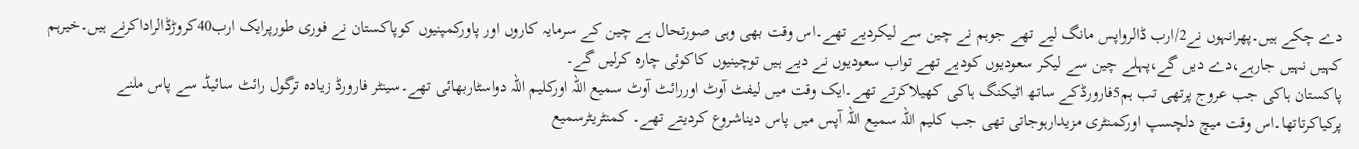دے چکے ہیں۔پھرانہوں نے2/ارب ڈالرواپس مانگ لیے تھے جوہم نے چین سے لیکردیے تھے۔اس وقت بھی وہی صورتحال ہے چین کے سرمایہ کاروں اور پاورکمپنیوں کوپاکستان نے فوری طورپرایک ارب40کروڑڈالراداکرنے ہیں۔خیرہم کہیں نہیں جارہے،دے دیں گے،پہلے چین سے لیکر سعودیوں کودیے تھے تواب سعودیوں نے دیے ہیں توچینیوں کاکوئی چارہ کرلیں گے۔
پاکستان ہاکی جب عروج پرتھی تب ہم5فارورڈکے ساتھ اٹیکنگ ہاکی کھیلاکرتے تھے۔ایک وقت میں لیفٹ آوٹ اوررائٹ آوٹ سمیع اللہ اورکلیم اللہ دواسٹاربھائی تھے۔سینٹر فارورڈ زیادہ ترگول رائٹ سائیڈ سے پاس ملنے پرکیاکرتاتھا۔اس وقت میچ دلچسپ اورکمنٹری مزیدارہوجاتی تھی جب کلیم اللہ سمیع اللہ آپس میں پاس دیناشروع کردیتے تھے۔ کمنٹریٹرسمیع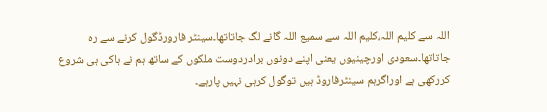اللہ سے کلیم اللہ،کلیم اللہ سے سمیع اللہ گانے لگ جاتاتھا۔سینٹر فارورڈگول کرنے سے رہ جاتاتھا۔سعودی اورچینیوں یعنی اپنے دونوں برادردوست ملکوں کے ساتھ ہم نے ہاکی ہی شروع کررکھی ہے اوراگرہم سینٹرفاروڈ ہیں توگول کرہی نہیں پارہے۔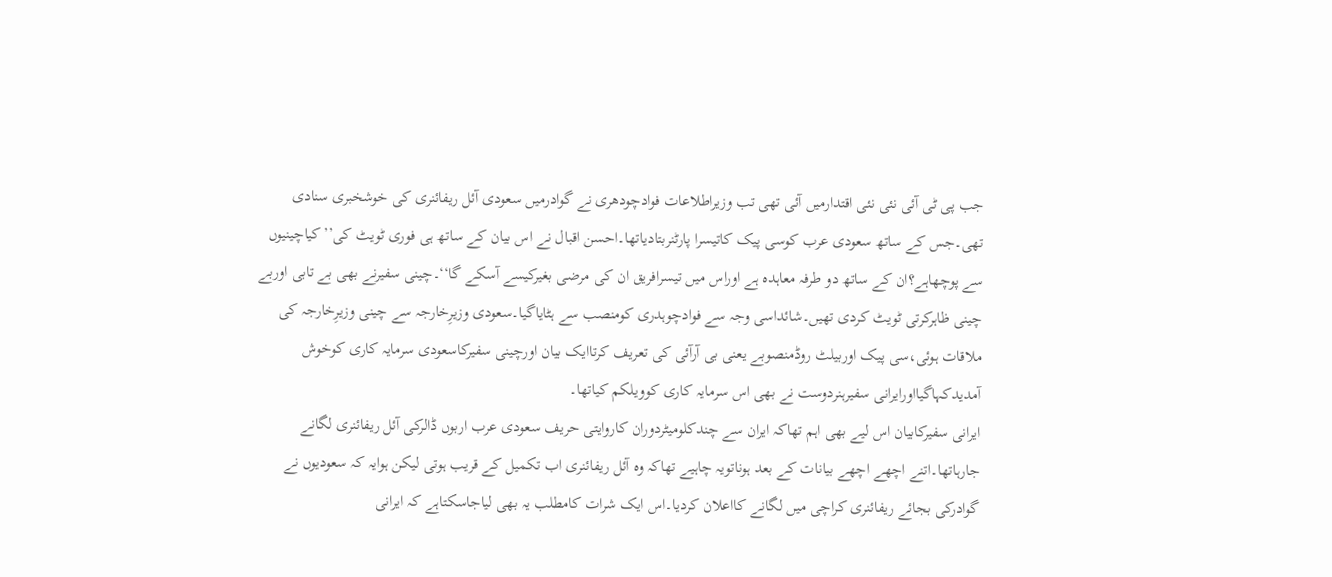جب پی ٹی آئی نئی نئی اقتدارمیں آئی تھی تب وزیراطلاعات فوادچودھری نے گوادرمیں سعودی آئل ریفائنری کی خوشخبری سنادی تھی۔جس کے ساتھ سعودی عرب کوسی پیک کاتیسرا پارٹنربتادیاتھا۔احسن اقبال نے اس بیان کے ساتھ ہی فوری ٹویٹ کی’’کیاچینیوں سے پوچھاہے؟ان کے ساتھ دو طرفہ معاہدہ ہے اوراس میں تیسرافریق ان کی مرضی بغیرکیسے آسکے گا‘‘۔چینی سفیرنے بھی بے تابی اوربے چینی ظاہرکرتی ٹویٹ کردی تھیں۔شائداسی وجہ سے فوادچوہدری کومنصب سے ہٹایاگیا۔سعودی وزیرِخارجہ سے چینی وزیرِخارجہ کی ملاقات ہوئی،سی پیک اوربیلٹ روڈمنصوبے یعنی بی آرآئی کی تعریف کرتاایک بیان اورچینی سفیرکاسعودی سرمایہ کاری کوخوش آمدیدکہاگیااورایرانی سفیرہنردوست نے بھی اس سرمایہ کاری کوویلکم کیاتھا۔
ایرانی سفیرکابیان اس لیے بھی اہم تھاکہ ایران سے چندکلومیٹردوران کاروایتی حریف سعودی عرب اربوں ڈالرکی آئل ریفائنری لگانے جارہاتھا۔اتنے اچھے اچھے بیانات کے بعد ہوناتویہ چاہیے تھاکہ وہ آئل ریفائنری اب تکمیل کے قریب ہوتی لیکن ہوایہ کہ سعودیوں نے گوادرکی بجائے ریفائنری کراچی میں لگانے کااعلان کردیا۔اس ایک شرات کامطلب یہ بھی لیاجاسکتاہے کہ ایرانی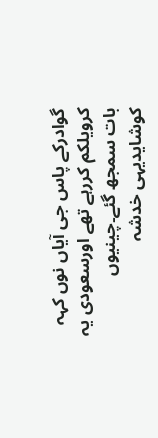گوادرکے پاس جی آیاں نوں کہہ کرویلکم کررہے تھے اورسعودی یہ بات سمجھ گئے۔چینیوں کوشایدیہی خدشہ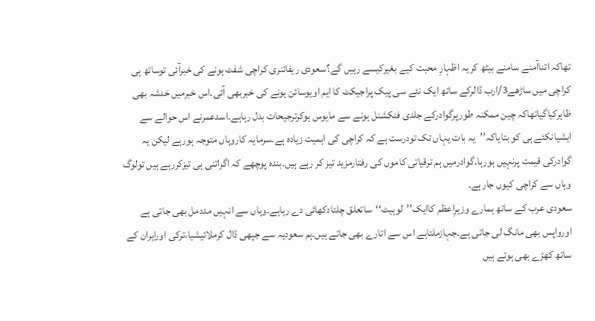تھاکہ اتناآمنے سامنے بیٹھ کریہ اظہارِ محبت کیے بغیرکیسے رہیں گے؟سعودی ریفائنری کراچی شفٹ ہونے کی خبرآئی توساتھ ہی کراچی میں ساڑھے3/ارب ڈالرکے ساتھ ایک نئے سی پیک پراجیکٹ کا ایم اویوسائن ہونے کی خبربھی آئی۔اس خبرمیں خدشہ بھی ظاہرکیاگیاتھاکہ چین ممکنہ طورپرگوادرکے جلدی فنکشنل ہونے سے مایوس ہوکرترجیحات بدل رہاہے۔اسدعمرنے اس حوالے سے ایشیانکئے ہی کو بتایاکہ’’یہ بات یہاں تک تودرست ہے کہ کراچی کی اہمیت زیادہ ہے۔سرمایہ کاروہاں متوجہ ہورہے لیکن یہ گوادرکی قیمت پرنہیں ہورہا۔گوادرمیں ہم ترقیاتی کاموں کی رفتارمزید تیز کر رہے ہیں۔بندہ پوچھے کہ اگراتنی ہی تیزکررہے ہیں تولوگ وہاں سے کراچی کیوں جارہے۔
سعودی عرب کے ساتھ ہمارے وزیرِاعظم کاایک’’لوہیٹ‘‘ساتعلق چلتادکھائی دے رہاہے۔وہاں سے انہیں مددمل بھی جاتی ہے اورواپس بھی مانگ لی جاتی ہے۔جہازملتاہے اس سے اتارے بھی جاتے ہیں۔ہم سعودیہ سے جپھی ڈال کرملائیشیا،ترکی اورایران کے ساتھ کھڑے بھی ہوتے ہیں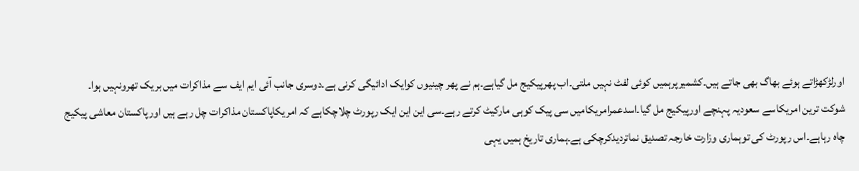اورلڑکھڑاتے ہوئے بھاگ بھی جاتے ہیں۔کشمیرپرہمیں کوئی لفٹ نہیں ملتی۔اب پھرپیکیج مل گیاہے۔ہم نے پھر چینیوں کوایک ادائیگی کرنی ہے۔دوسری جانب آئی ایم ایف سے مذاکرات میں بریک تھرونہیں ہوا۔
شوکت ترین امریکاسے سعودیہ پہنچے اورپیکیج مل گیا۔اسدعمرامریکامیں سی پیک کوہی مارکیٹ کرتے رہے۔سی این این ایک رپورٹ چلاچکاہے کہ امریکاپاکستان مذاکرات چل رہے ہیں اورپاکستان معاشی پیکیج چاہ رہاہے۔اس رپورٹ کی توہماری وزارت خارجہ تصدیق نماتردیدکرچکی ہے۔ہماری تاریخ ہمیں یہی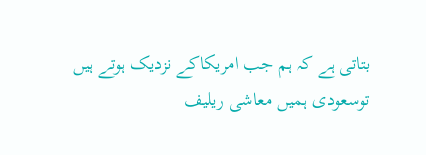بتاتی ہے کہ ہم جب امریکاکے نزدیک ہوتے ہیں توسعودی ہمیں معاشی ریلیف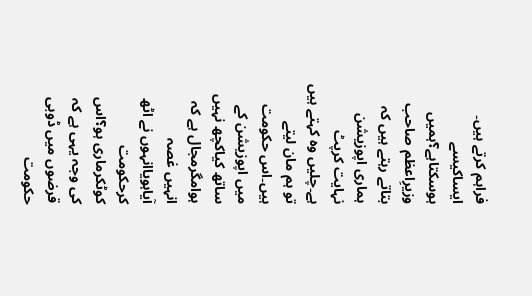فراہم کرتے ہیں۔
ایساکیسے ہوسکتاہے؟ہمیں وزیرِاعظم صاحب بتاتے رہتے ہیں کہ ہماری اپوزیشن نہایت کرپٹ ہے۔چلیں وہ کہتے ہیں تو ہم مان لیتے ہیں۔اس حکومت میں اپوزیشن کے ساتھ کیاکچھ نہیں ہوامگرمجال ہے کہ انہیں غصہ آیاہویاانہوں نے اٹھ کرحکومت کوٹکرماری ہو؟اس کی وجہ یہی ہے کہ قرضوں میں ڈوبی حکومت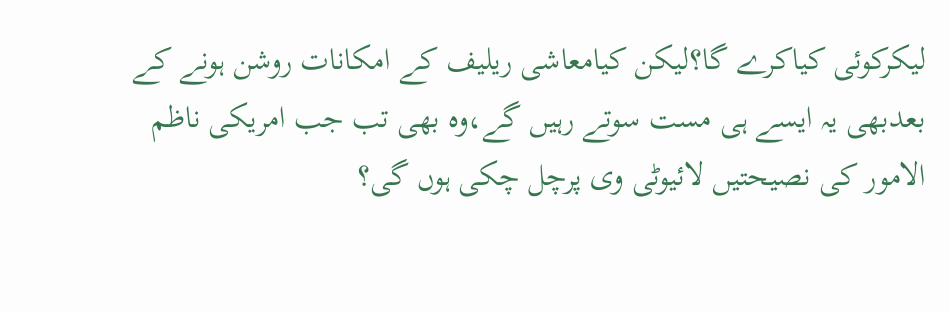لیکرکوئی کیاکرے گا؟لیکن کیامعاشی ریلیف کے امکانات روشن ہونے کے بعدبھی یہ ایسے ہی مست سوتے رہیں گے،وہ بھی تب جب امریکی ناظم الامور کی نصیحتیں لائیوٹی وی پرچل چکی ہوں گی؟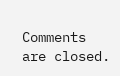Comments are closed.